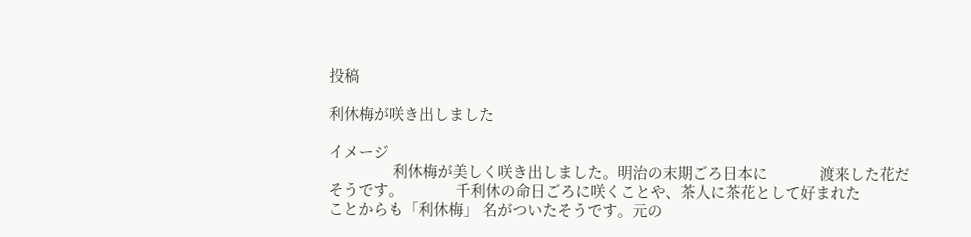投稿

利休梅が咲き出しました

イメージ
                利休梅が美しく咲き出しました。明治の末期ごろ日本に             渡来した花だそうです。             千利休の命日ごろに咲くことや、茶人に茶花として好まれた               ことからも「利休梅」 名がついたそうです。元の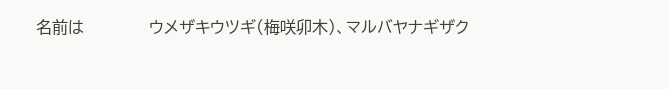名前は             ウメザキウツギ(梅咲卯木)、マルバヤナギザク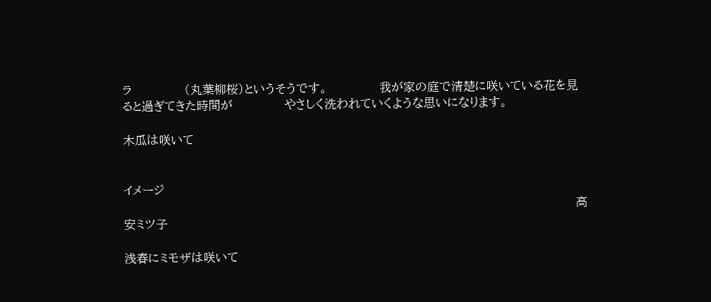ラ             (丸葉柳桜)というそうです。             我が家の庭で清楚に咲いている花を見ると過ぎてきた時間が             やさしく洗われていくような思いになります。

木瓜は咲いて


イメージ
                                                                                                                 高安ミツ子

浅春にミモザは咲いて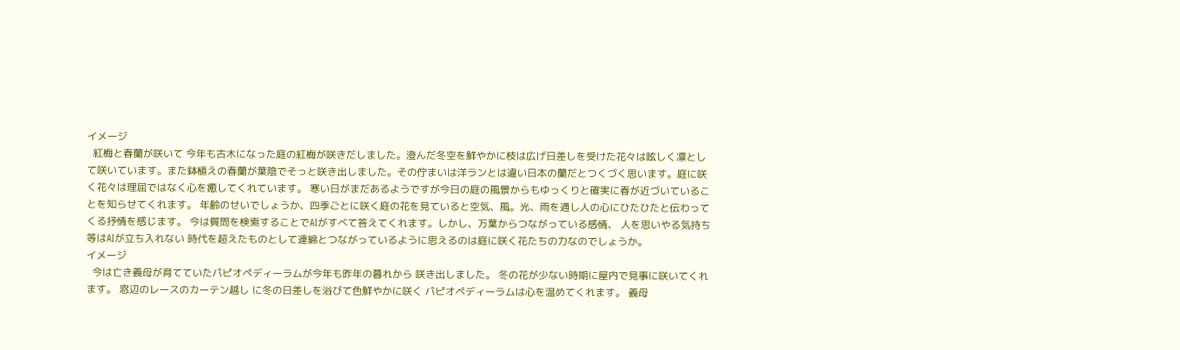イメージ
  紅梅と春蘭が咲いて 今年も古木になった庭の紅梅が咲きだしました。澄んだ冬空を鮮やかに枝は広げ日差しを受けた花々は眩しく凛として咲いています。また鉢植えの春蘭が葉陰でそっと咲き出しました。その佇まいは洋ランとは違い日本の蘭だとつくづく思います。庭に咲く花々は理屈ではなく心を癒してくれています。 寒い日がまだあるようですが今日の庭の風景からもゆっくりと確実に春が近づいていることを知らせてくれます。 年齢のせいでしょうか、四季ごとに咲く庭の花を見ていると空気、風。光、雨を通し人の心にひたひたと伝わってくる抒情を感じます。 今は質問を検索することでAIがすべて答えてくれます。しかし、万葉からつながっている感情、 人を思いやる気持ち等はAIが立ち入れない 時代を超えたものとして連綿とつながっているように思えるのは庭に咲く花たちの力なのでしょうか。
イメージ
  今は亡き義母が育てていたパピオペディーラムが今年も昨年の暮れから 咲き出しました。 冬の花が少ない時期に屋内で見事に咲いてくれます。 窓辺のレースのカーテン越し に冬の日差しを浴びて色鮮やかに咲く パピオペディーラムは心を温めてくれます。 義母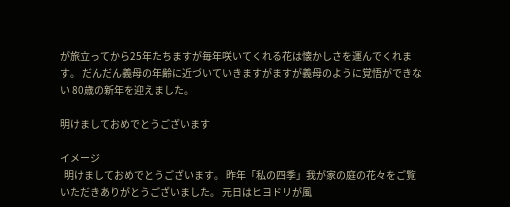が旅立ってから25年たちますが毎年咲いてくれる花は懐かしさを運んでくれます。 だんだん義母の年齢に近づいていきますがますが義母のように覚悟ができない 80歳の新年を迎えました。

明けましておめでとうございます

イメージ
  明けましておめでとうございます。 昨年「私の四季」我が家の庭の花々をご覧いただきありがとうございました。 元日はヒヨドリが風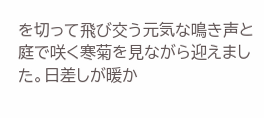を切って飛び交う元気な鳴き声と庭で咲く寒菊を見ながら迎えました。日差しが暖か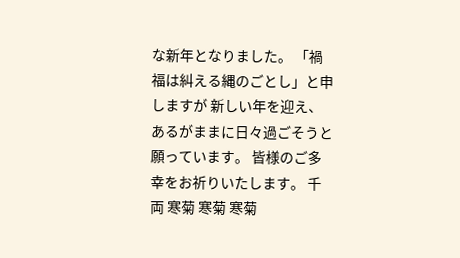な新年となりました。 「禍福は糾える縄のごとし」と申しますが 新しい年を迎え、あるがままに日々過ごそうと願っています。 皆様のご多幸をお祈りいたします。 千両 寒菊 寒菊 寒菊